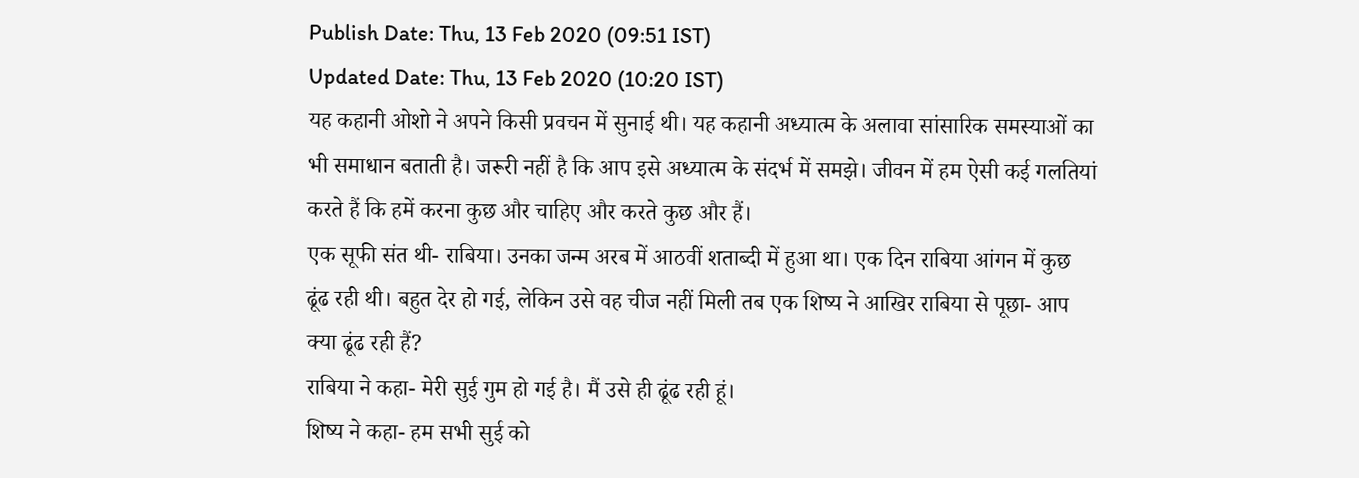Publish Date: Thu, 13 Feb 2020 (09:51 IST)
Updated Date: Thu, 13 Feb 2020 (10:20 IST)
यह कहानी ओशो ने अपने किसी प्रवचन में सुनाई थी। यह कहानी अध्यात्म के अलावा सांसारिक समस्याओं का भी समाधान बताती है। जरूरी नहीं है कि आप इसे अध्यात्म के संदर्भ में समझे। जीवन में हम ऐसी कई गलतियां करते हैं कि हमें करना कुछ और चाहिए और करते कुछ और हैं।
एक सूफी संत थी- राबिया। उनका जन्म अरब में आठवीं शताब्दी में हुआ था। एक दिन राबिया आंगन में कुछ ढूंढ रही थी। बहुत देर हो गई, लेकिन उसे वह चीज नहीं मिली तब एक शिष्य ने आखिर राबिया से पूछा- आप क्या ढूंढ रही हैं?
राबिया ने कहा- मेरी सुई गुम हो गई है। मैं उसे ही ढूंढ रही हूं।
शिष्य ने कहा- हम सभी सुई को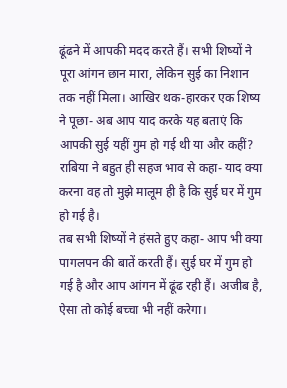ढूंढने में आपकी मदद करते हैं। सभी शिष्यों ने पूरा आंगन छान मारा, लेकिन सुई का निशान तक नहीं मिला। आखिर थक-हारकर एक शिष्य ने पूछा- अब आप याद करके यह बताएं कि आपकी सुई यहीं गुम हो गई थी या और कहीं?
राबिया ने बहुत ही सहज भाव से कहा- याद क्या करना वह तो मुझे मालूम ही है कि सुई घर में गुम हो गई है।
तब सभी शिष्यों ने हंसते हुए कहा- आप भी क्या पागलपन की बातें करती हैं। सुई घर में गुम हो गई है और आप आंगन में ढूंढ रही हैं। अजीब है, ऐसा तो कोई बच्चा भी नहीं करेगा।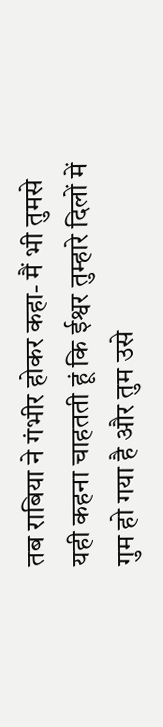तब राबिया ने गंभीर होकर कहा- मैं भी तुमसे यही कहना चाहतती हूं कि ईश्वर तुम्हारे दिलों में गुम हो गया है और तुम उसे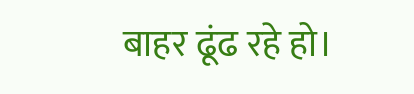बाहर ढूंढ रहे हो।